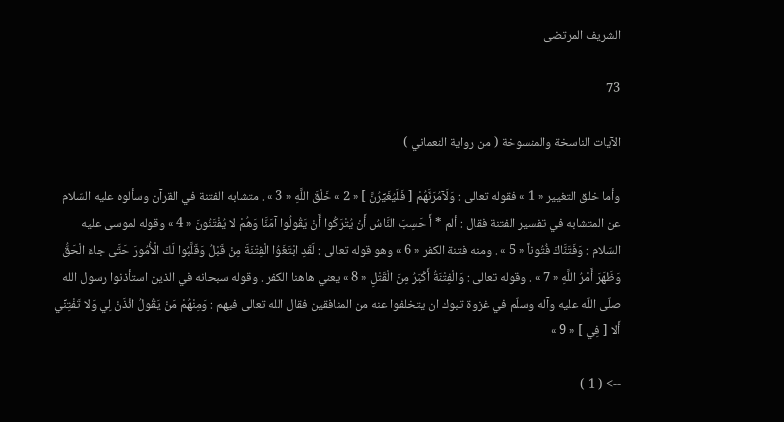الشريف المرتضى

73

الآيات الناسخة والمنسوخة ( من رواية النعماني )

وأما خلق التغيير « 1 » فقوله تعالى : وَلَآمُرَنَّهُمْ [ فَلَيُغَيِّرُنَّ ] « 2 » خَلْقَ اللَّهِ « 3 » . متشابه الفتنة في القرآن وسألوه عليه السّلام عن المتشابه في تفسير الفتنة فقال : ألم * أَ حَسِبَ النَّاسُ أَنْ يُتْرَكُوا أَنْ يَقُولُوا آمَنَّا وَهُمْ لا يُفْتَنُونَ « 4 » وقوله لموسى عليه السّلام : وَفَتَنَّاكَ فُتُوناً « 5 » . ومنه فتنة الكفر « 6 » وهو قوله تعالى : لَقَدِ ابْتَغَوُا الْفِتْنَةَ مِنْ قَبْلُ وَقَلَّبُوا لَكَ الْأُمُورَ حَتَّى جاءَ الْحَقُّ وَظَهَرَ أَمْرُ اللَّهِ « 7 » . وقوله تعالى : وَالْفِتْنَةُ أَكْبَرُ مِنَ الْقَتْلِ « 8 » يعني هاهنا الكفر . وقوله سبحانه في الذين استأذنوا رسول الله صلّى اللّه عليه وآله وسلّم في غزوة تبوك ان يتخلفوا عنه من المنافقين فقال الله تعالى فيهم : وَمِنْهُمْ مَنْ يَقُولُ ائْذَنْ لِي وَلا تَفْتِنِّي أَلا [ فِي ] « 9 »

--> ( 1 )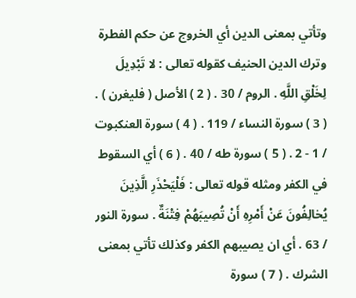وتأتي بمعنى الدين أي الخروج عن حكم الفطرة وترك الدين الحنيف كقوله تعالى : لا تَبْدِيلَ لِخَلْقِ اللَّهِ . الروم / 30 . ( 2 ) الأصل ( فليغرن ) . ( 3 ) سورة النساء / 119 . ( 4 ) سورة العنكبوت / 1 - 2 . ( 5 ) سورة طه / 40 . ( 6 ) أي السقوط في الكفر ومثله قوله تعالى : فَلْيَحْذَرِ الَّذِينَ يُخالِفُونَ عَنْ أَمْرِهِ أَنْ تُصِيبَهُمْ فِتْنَةٌ . سورة النور / 63 . أي ان يصيبهم الكفر وكذلك تأتي بمعنى الشرك . ( 7 ) سورة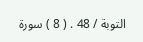التوبة / 48 . ( 8 ) سورة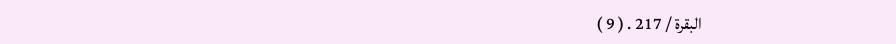البقرة / 217 . ( 9 )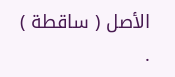الأصل ( ساقطة ) .